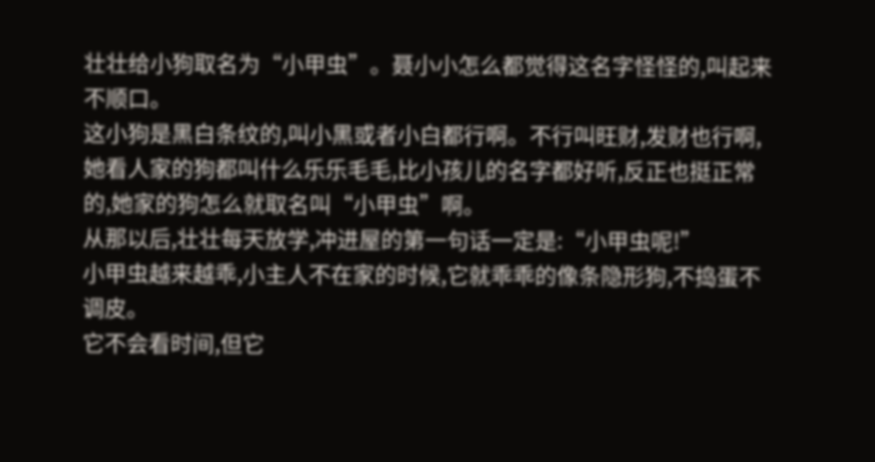壮壮给小狗取名为“小甲虫”。聂小小怎么都觉得这名字怪怪的,叫起来不顺口。
这小狗是黑白条纹的,叫小黑或者小白都行啊。不行叫旺财,发财也行啊,她看人家的狗都叫什么乐乐毛毛,比小孩儿的名字都好听,反正也挺正常的,她家的狗怎么就取名叫“小甲虫”啊。
从那以后,壮壮每天放学,冲进屋的第一句话一定是:“小甲虫呢!”
小甲虫越来越乖,小主人不在家的时候,它就乖乖的像条隐形狗,不捣蛋不调皮。
它不会看时间,但它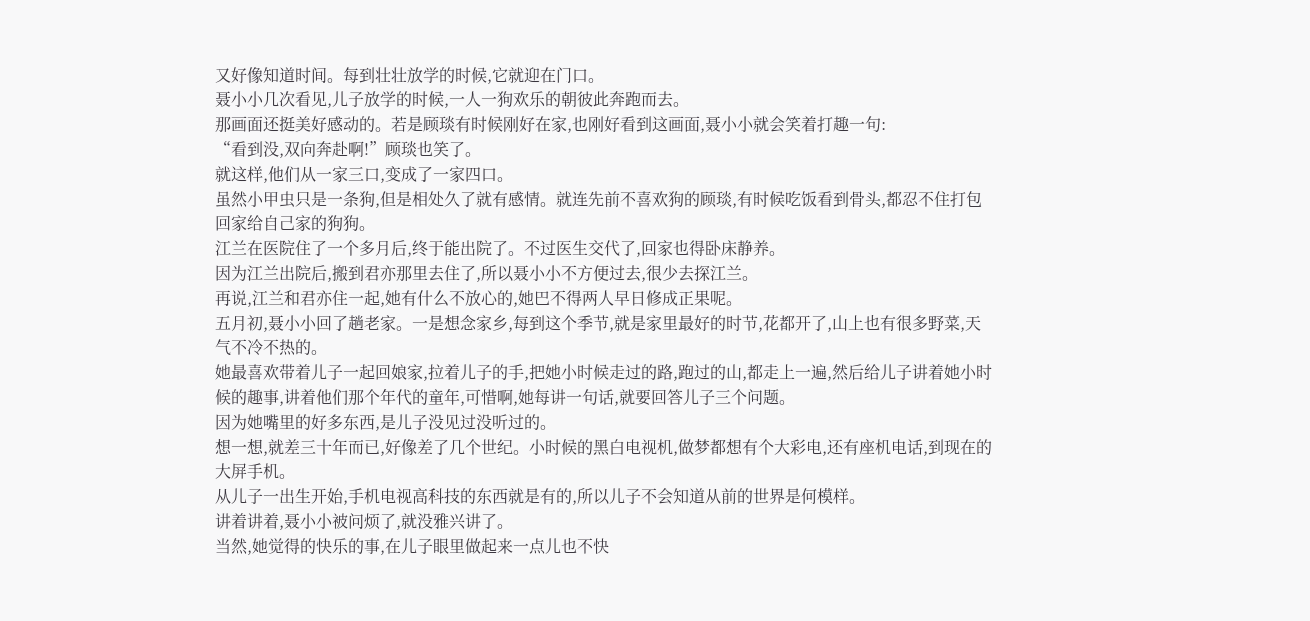又好像知道时间。每到壮壮放学的时候,它就迎在门口。
聂小小几次看见,儿子放学的时候,一人一狗欢乐的朝彼此奔跑而去。
那画面还挺美好感动的。若是顾琰有时候刚好在家,也刚好看到这画面,聂小小就会笑着打趣一句:
“看到没,双向奔赴啊!”顾琰也笑了。
就这样,他们从一家三口,变成了一家四口。
虽然小甲虫只是一条狗,但是相处久了就有感情。就连先前不喜欢狗的顾琰,有时候吃饭看到骨头,都忍不住打包回家给自己家的狗狗。
江兰在医院住了一个多月后,终于能出院了。不过医生交代了,回家也得卧床静养。
因为江兰出院后,搬到君亦那里去住了,所以聂小小不方便过去,很少去探江兰。
再说,江兰和君亦住一起,她有什么不放心的,她巴不得两人早日修成正果呢。
五月初,聂小小回了趟老家。一是想念家乡,每到这个季节,就是家里最好的时节,花都开了,山上也有很多野菜,天气不冷不热的。
她最喜欢带着儿子一起回娘家,拉着儿子的手,把她小时候走过的路,跑过的山,都走上一遍,然后给儿子讲着她小时候的趣事,讲着他们那个年代的童年,可惜啊,她每讲一句话,就要回答儿子三个问题。
因为她嘴里的好多东西,是儿子没见过没听过的。
想一想,就差三十年而已,好像差了几个世纪。小时候的黑白电视机,做梦都想有个大彩电,还有座机电话,到现在的大屏手机。
从儿子一出生开始,手机电视高科技的东西就是有的,所以儿子不会知道从前的世界是何模样。
讲着讲着,聂小小被问烦了,就没雅兴讲了。
当然,她觉得的快乐的事,在儿子眼里做起来一点儿也不快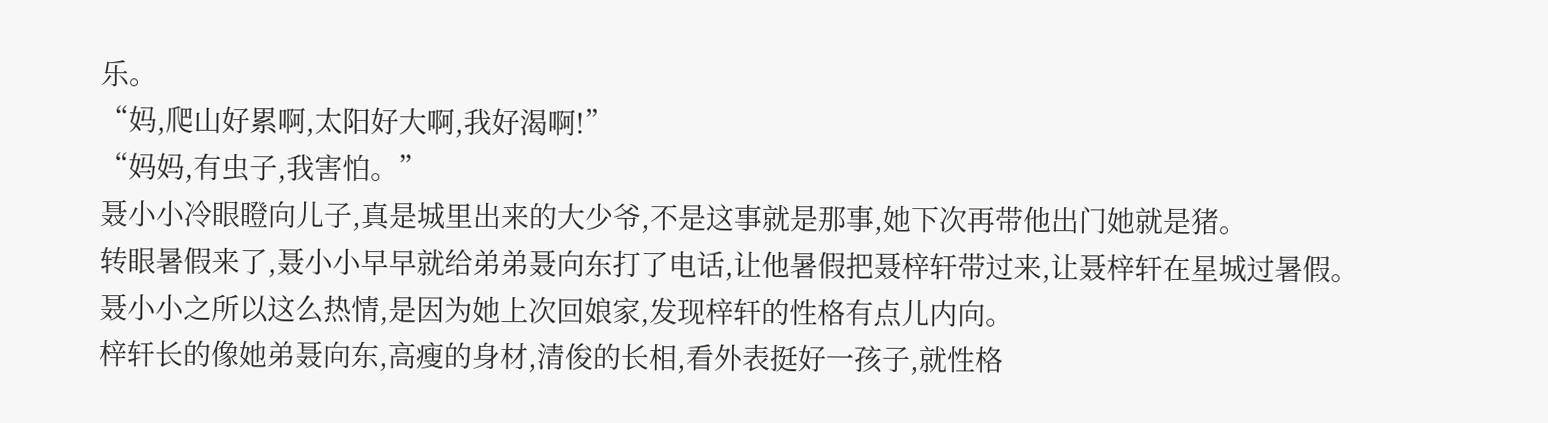乐。
“妈,爬山好累啊,太阳好大啊,我好渴啊!”
“妈妈,有虫子,我害怕。”
聂小小冷眼瞪向儿子,真是城里出来的大少爷,不是这事就是那事,她下次再带他出门她就是猪。
转眼暑假来了,聂小小早早就给弟弟聂向东打了电话,让他暑假把聂梓轩带过来,让聂梓轩在星城过暑假。
聂小小之所以这么热情,是因为她上次回娘家,发现梓轩的性格有点儿内向。
梓轩长的像她弟聂向东,高瘦的身材,清俊的长相,看外表挺好一孩子,就性格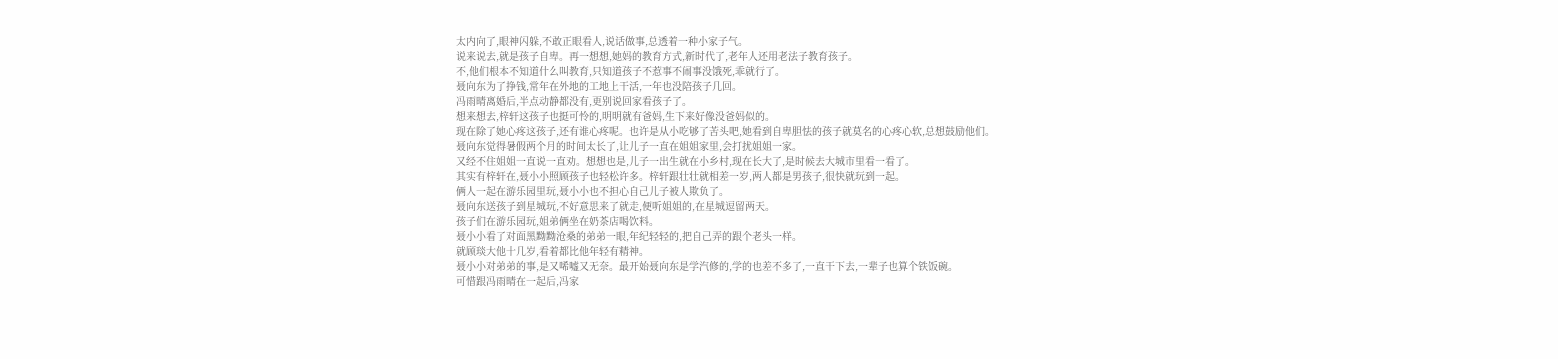太内向了,眼神闪躲,不敢正眼看人,说话做事,总透着一种小家子气。
说来说去,就是孩子自卑。再一想想,她妈的教育方式,新时代了,老年人还用老法子教育孩子。
不,他们根本不知道什么叫教育,只知道孩子不惹事不闹事没饿死,乖就行了。
聂向东为了挣钱,常年在外地的工地上干活,一年也没陪孩子几回。
冯雨晴离婚后,半点动静都没有,更别说回家看孩子了。
想来想去,梓轩这孩子也挺可怜的,明明就有爸妈,生下来好像没爸妈似的。
现在除了她心疼这孩子,还有谁心疼呢。也许是从小吃够了苦头吧,她看到自卑胆怯的孩子就莫名的心疼心软,总想鼓励他们。
聂向东觉得暑假两个月的时间太长了,让儿子一直在姐姐家里,会打扰姐姐一家。
又经不住姐姐一直说一直劝。想想也是,儿子一出生就在小乡村,现在长大了,是时候去大城市里看一看了。
其实有梓轩在,聂小小照顾孩子也轻松许多。梓轩跟壮壮就相差一岁,两人都是男孩子,很快就玩到一起。
俩人一起在游乐园里玩,聂小小也不担心自己儿子被人欺负了。
聂向东送孩子到星城玩,不好意思来了就走,便听姐姐的,在星城逗留两天。
孩子们在游乐园玩,姐弟俩坐在奶茶店喝饮料。
聂小小看了对面黑黝黝沧桑的弟弟一眼,年纪轻轻的,把自己弄的跟个老头一样。
就顾琰大他十几岁,看着都比他年轻有精神。
聂小小对弟弟的事,是又唏嘘又无奈。最开始聂向东是学汽修的,学的也差不多了,一直干下去,一辈子也算个铁饭碗。
可惜跟冯雨晴在一起后,冯家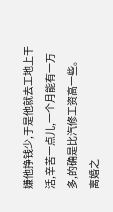嫌他挣钱少,于是他就去工地上干活,辛苦一点儿,一个月能有一万多,的确是比汽修工资高一些。
离婚之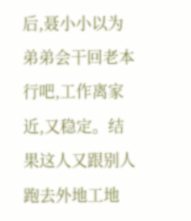后,聂小小以为弟弟会干回老本行吧,工作离家近,又稳定。结果这人又跟别人跑去外地工地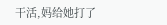干活,妈给她打了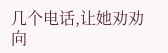几个电话,让她劝劝向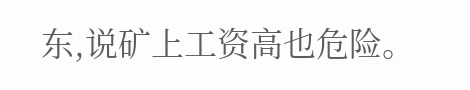东,说矿上工资高也危险。